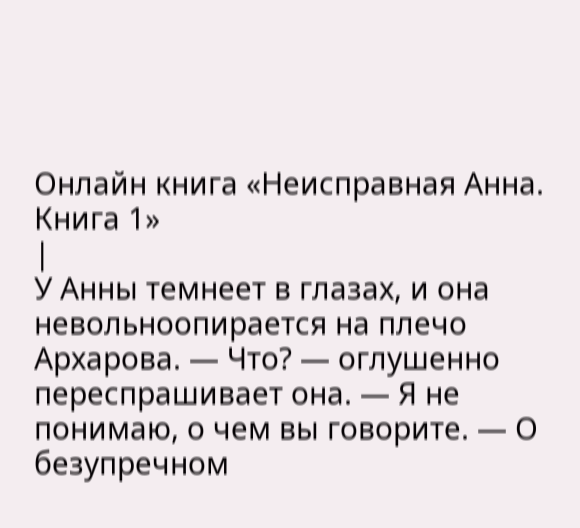Онлайн книга «Неисправная Анна. Книга 1»
|
У Анны темнеет в глазах, и она невольноопирается на плечо Архарова. — Что? — оглушенно переспрашивает она. — Я не понимаю, о чем вы говорите. — О безупречном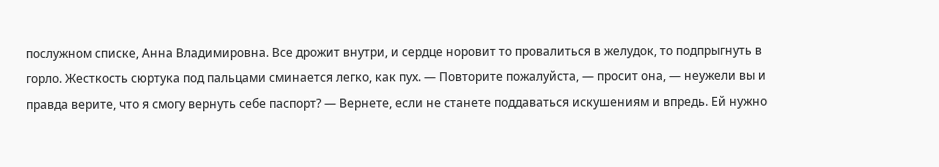послужном списке, Анна Владимировна. Все дрожит внутри, и сердце норовит то провалиться в желудок, то подпрыгнуть в горло. Жесткость сюртука под пальцами сминается легко, как пух. — Повторите пожалуйста, — просит она, — неужели вы и правда верите, что я смогу вернуть себе паспорт? — Вернете, если не станете поддаваться искушениям и впредь. Ей нужно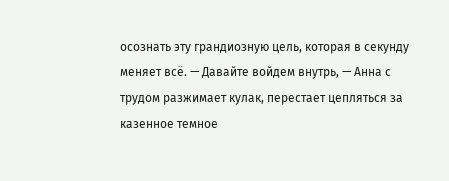осознать эту грандиозную цель, которая в секунду меняет всё. — Давайте войдем внутрь, — Анна с трудом разжимает кулак, перестает цепляться за казенное темное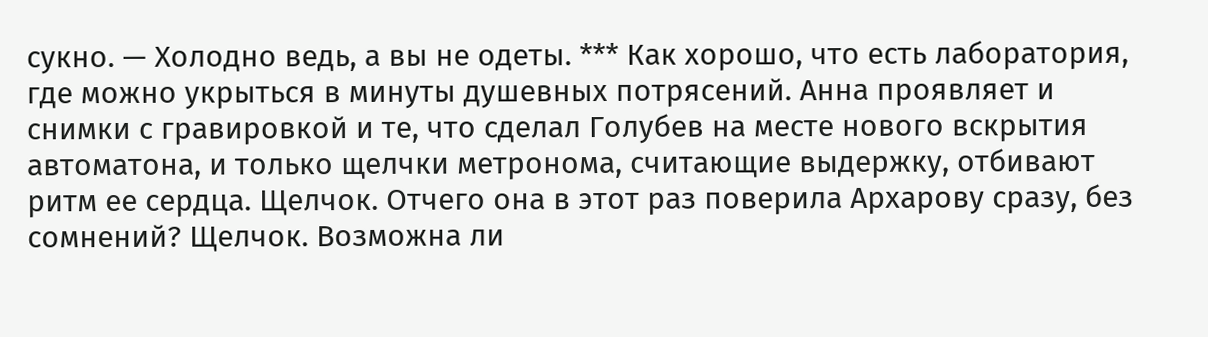сукно. — Холодно ведь, а вы не одеты. *** Как хорошо, что есть лаборатория, где можно укрыться в минуты душевных потрясений. Анна проявляет и снимки с гравировкой и те, что сделал Голубев на месте нового вскрытия автоматона, и только щелчки метронома, считающие выдержку, отбивают ритм ее сердца. Щелчок. Отчего она в этот раз поверила Архарову сразу, без сомнений? Щелчок. Возможна ли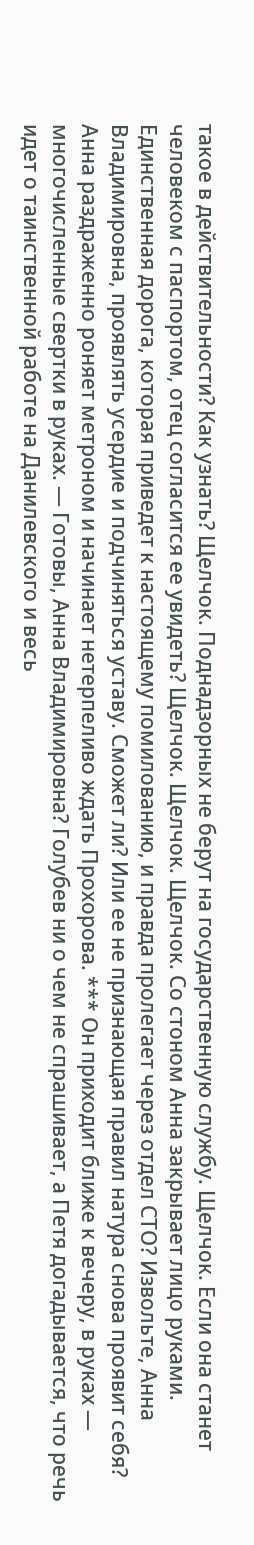такое в действительности? Как узнать? Щелчок. Поднадзорных не берут на государственную службу. Щелчок. Если она станет человеком с паспортом, отец согласится ее увидеть? Щелчок. Щелчок. Щелчок. Со стоном Анна закрывает лицо руками. Единственная дорога, которая приведет к настоящему помилованию, и правда пролегает через отдел СТО? Извольте, Анна Владимировна, проявлять усердие и подчиняться уставу. Сможет ли? Или ее не признающая правил натура снова проявит себя? Анна раздраженно роняет метроном и начинает нетерпеливо ждать Прохорова. *** Он приходит ближе к вечеру, в руках — многочисленные свертки в руках. — Готовы, Анна Владимировна? Голубев ни о чем не спрашивает, а Петя догадывается, что речь идет о таинственной работе на Данилевского и весь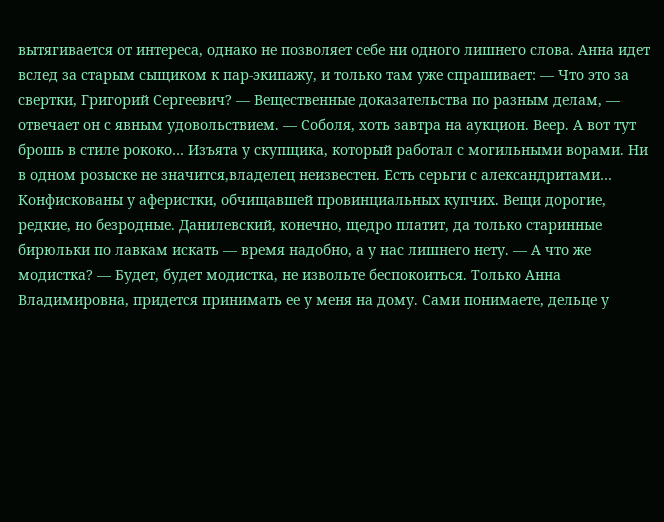вытягивается от интереса, однако не позволяет себе ни одного лишнего слова. Анна идет вслед за старым сыщиком к пар-экипажу, и только там уже спрашивает: — Что это за свертки, Григорий Сергеевич? — Вещественные доказательства по разным делам, — отвечает он с явным удовольствием. — Соболя, хоть завтра на аукцион. Веер. А вот тут брошь в стиле рококо… Изъята у скупщика, который работал с могильными ворами. Ни в одном розыске не значится,владелец неизвестен. Есть серьги с александритами… Конфискованы у аферистки, обчищавшей провинциальных купчих. Вещи дорогие, редкие, но безродные. Данилевский, конечно, щедро платит, да только старинные бирюльки по лавкам искать — время надобно, а у нас лишнего нету. — А что же модистка? — Будет, будет модистка, не извольте беспокоиться. Только Анна Владимировна, придется принимать ее у меня на дому. Сами понимаете, дельце у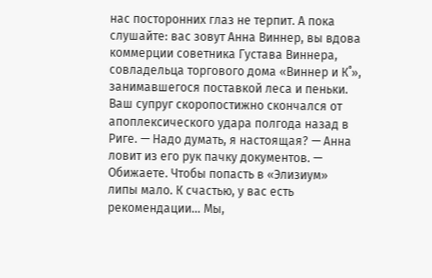нас посторонних глаз не терпит. А пока слушайте: вас зовут Анна Виннер, вы вдова коммерции советника Густава Виннера, совладельца торгового дома «Виннер и К˚», занимавшегося поставкой леса и пеньки. Ваш супруг скоропостижно скончался от апоплексического удара полгода назад в Риге. — Надо думать, я настоящая? — Анна ловит из его рук пачку документов. — Обижаете. Чтобы попасть в «Элизиум» липы мало. К счастью, у вас есть рекомендации… Мы,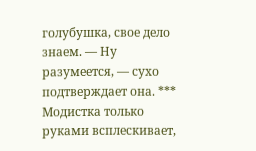голубушка, свое дело знаем. — Ну разумеется, — сухо подтверждает она. *** Модистка только руками всплескивает,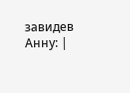завидев Анну: |